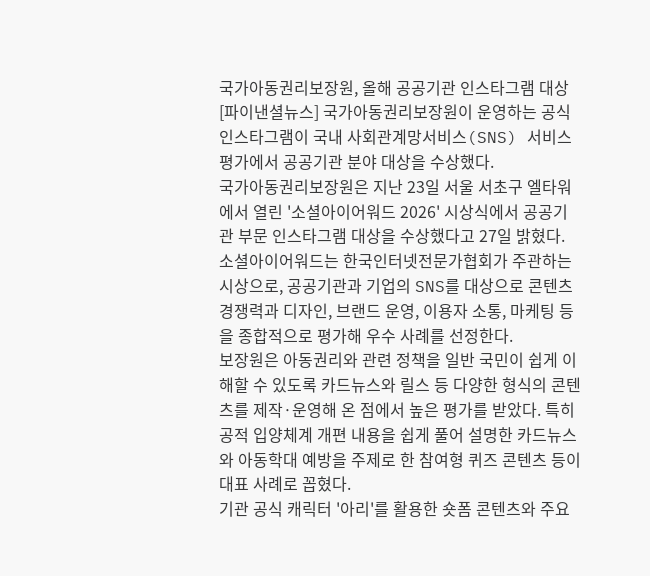국가아동권리보장원, 올해 공공기관 인스타그램 대상
[파이낸셜뉴스] 국가아동권리보장원이 운영하는 공식 인스타그램이 국내 사회관계망서비스(SNS) 서비스 평가에서 공공기관 분야 대상을 수상했다.
국가아동권리보장원은 지난 23일 서울 서초구 엘타워에서 열린 '소셜아이어워드 2026' 시상식에서 공공기관 부문 인스타그램 대상을 수상했다고 27일 밝혔다.
소셜아이어워드는 한국인터넷전문가협회가 주관하는 시상으로, 공공기관과 기업의 SNS를 대상으로 콘텐츠 경쟁력과 디자인, 브랜드 운영, 이용자 소통, 마케팅 등을 종합적으로 평가해 우수 사례를 선정한다.
보장원은 아동권리와 관련 정책을 일반 국민이 쉽게 이해할 수 있도록 카드뉴스와 릴스 등 다양한 형식의 콘텐츠를 제작·운영해 온 점에서 높은 평가를 받았다. 특히 공적 입양체계 개편 내용을 쉽게 풀어 설명한 카드뉴스와 아동학대 예방을 주제로 한 참여형 퀴즈 콘텐츠 등이 대표 사례로 꼽혔다.
기관 공식 캐릭터 '아리'를 활용한 숏폼 콘텐츠와 주요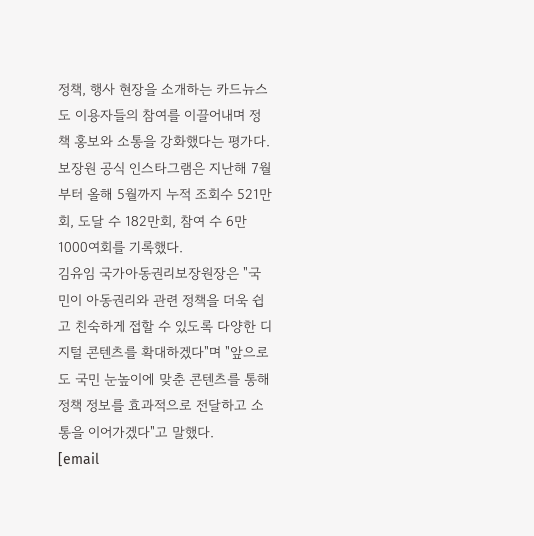정책, 행사 현장을 소개하는 카드뉴스도 이용자들의 참여를 이끌어내며 정책 홍보와 소통을 강화했다는 평가다.
보장원 공식 인스타그램은 지난해 7월부터 올해 5월까지 누적 조회수 521만회, 도달 수 182만회, 참여 수 6만1000여회를 기록했다.
김유임 국가아동권리보장원장은 "국민이 아동권리와 관련 정책을 더욱 쉽고 친숙하게 접할 수 있도록 다양한 디지털 콘텐츠를 확대하겠다"며 "앞으로도 국민 눈높이에 맞춘 콘텐츠를 통해 정책 정보를 효과적으로 전달하고 소통을 이어가겠다"고 말했다.
[email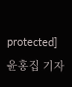protected] 윤홍집 기자